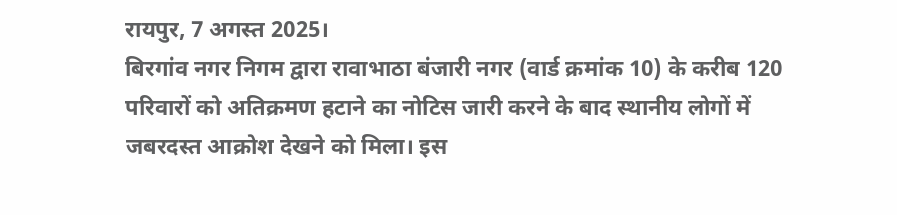रायपुर, 7 अगस्त 2025।
बिरगांव नगर निगम द्वारा रावाभाठा बंजारी नगर (वार्ड क्रमांक 10) के करीब 120 परिवारों को अतिक्रमण हटाने का नोटिस जारी करने के बाद स्थानीय लोगों में जबरदस्त आक्रोश देखने को मिला। इस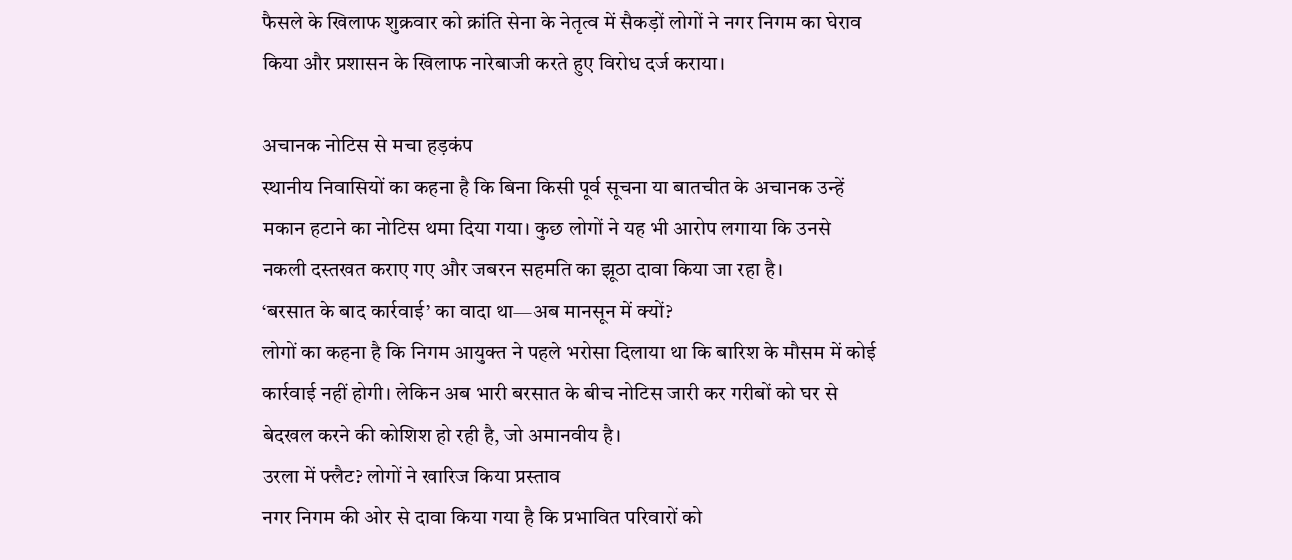फैसले के खिलाफ शुक्रवार को क्रांति सेना के नेतृत्व में सैकड़ों लोगों ने नगर निगम का घेराव किया और प्रशासन के खिलाफ नारेबाजी करते हुए विरोध दर्ज कराया।

अचानक नोटिस से मचा हड़कंप
स्थानीय निवासियों का कहना है कि बिना किसी पूर्व सूचना या बातचीत के अचानक उन्हें मकान हटाने का नोटिस थमा दिया गया। कुछ लोगों ने यह भी आरोप लगाया कि उनसे नकली दस्तखत कराए गए और जबरन सहमति का झूठा दावा किया जा रहा है।
‘बरसात के बाद कार्रवाई’ का वादा था—अब मानसून में क्यों?
लोगों का कहना है कि निगम आयुक्त ने पहले भरोसा दिलाया था कि बारिश के मौसम में कोई कार्रवाई नहीं होगी। लेकिन अब भारी बरसात के बीच नोटिस जारी कर गरीबों को घर से बेदखल करने की कोशिश हो रही है, जो अमानवीय है।
उरला में फ्लैट? लोगों ने खारिज किया प्रस्ताव
नगर निगम की ओर से दावा किया गया है कि प्रभावित परिवारों को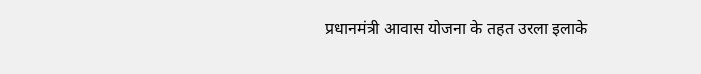प्रधानमंत्री आवास योजना के तहत उरला इलाके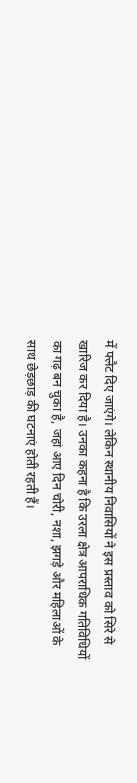में फ्लैट दिए जाएंगे। लेकिन स्थानीय निवासियों ने इस प्रस्ताव को सिरे से खारिज कर दिया है। उनका कहना है कि उरला क्षेत्र आपराधिक गतिविधियों का गढ़ बन चुका है, जहां आए दिन चोरी, नशा, झगड़े और महिलाओं के साथ छेड़छाड़ की घटनाएं होती रहती हैं।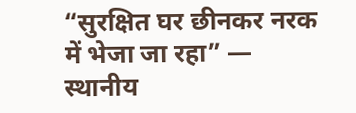“सुरक्षित घर छीनकर नरक में भेजा जा रहा” — स्थानीय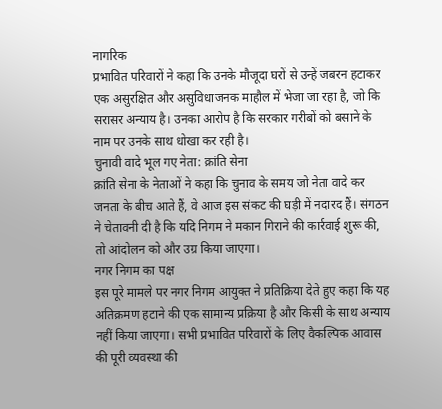नागरिक
प्रभावित परिवारों ने कहा कि उनके मौजूदा घरों से उन्हें जबरन हटाकर एक असुरक्षित और असुविधाजनक माहौल में भेजा जा रहा है, जो कि सरासर अन्याय है। उनका आरोप है कि सरकार गरीबों को बसाने के नाम पर उनके साथ धोखा कर रही है।
चुनावी वादे भूल गए नेता: क्रांति सेना
क्रांति सेना के नेताओं ने कहा कि चुनाव के समय जो नेता वादे कर जनता के बीच आते हैं, वे आज इस संकट की घड़ी में नदारद हैं। संगठन ने चेतावनी दी है कि यदि निगम ने मकान गिराने की कार्रवाई शुरू की, तो आंदोलन को और उग्र किया जाएगा।
नगर निगम का पक्ष
इस पूरे मामले पर नगर निगम आयुक्त ने प्रतिक्रिया देते हुए कहा कि यह अतिक्रमण हटाने की एक सामान्य प्रक्रिया है और किसी के साथ अन्याय नहीं किया जाएगा। सभी प्रभावित परिवारों के लिए वैकल्पिक आवास की पूरी व्यवस्था की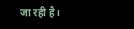जा रही है।